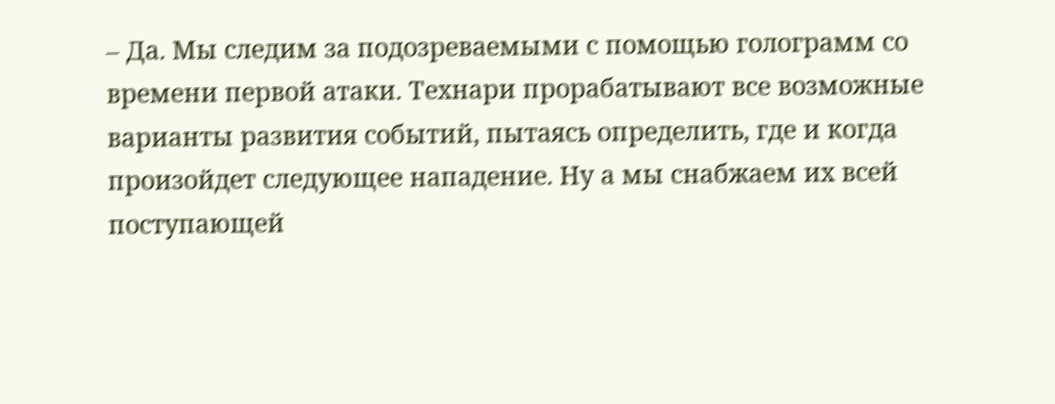– Да. Мы следим за подозреваемыми с помощью голограмм со времени первой атаки. Технари прорабатывают все возможные варианты развития событий, пытаясь определить, где и когда произойдет следующее нападение. Ну а мы снабжаем их всей поступающей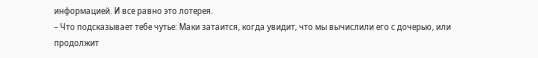информацией. И все равно это лотерея.
– Что подсказывает тебе чутье: Маки затаится, когда увидит, что мы вычислили его с дочерью, или продолжит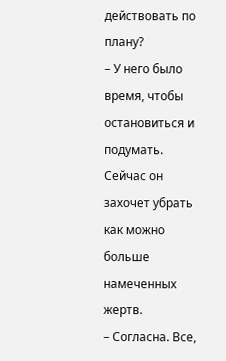действовать по плану?
– У него было время, чтобы остановиться и подумать. Сейчас он захочет убрать как можно больше намеченных жертв.
– Согласна. Все,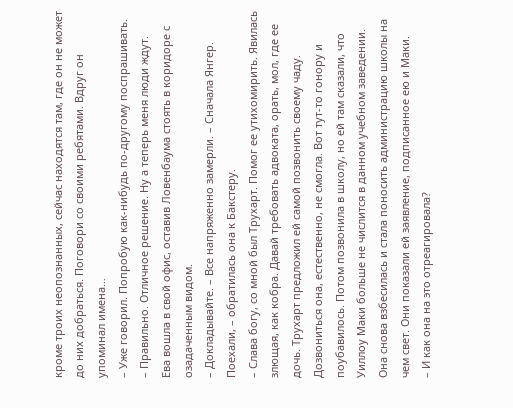кроме троих неопознанных, сейчас находятся там, где он не может до них добраться. Поговори со своими ребятами. Вдруг он упоминал имена…
– Уже говорил. Попробую как-нибудь по-другому поспрашивать.
– Правильно. Отличное решение. Ну а теперь меня люди ждут.
Ева вошла в свой офис, оставив Ловенбаума стоять в коридоре с озадаченным видом.
– Докладывайте. – Все напряженно замерли. – Сначала Янгер. Поехали, – обратилась она к Бакстеру.
– Слава богу, со мной был Трухарт. Помог ее утихомирить. Явилась злющая, как кобра. Давай требовать адвоката, орать, мол, где ее дочь. Трухарт предложил ей самой позвонить своему чаду. Дозвониться она, естественно, не смогла. Вот тут-то гонору и поубавилось. Потом позвонила в школу, но ей там сказали, что Уиллоу Маки больше не числится в данном учебном заведении. Она снова взбесилась и стала поносить администрацию школы на чем свет. Они показали ей заявление, подписанное ею и Маки.
– И как она на это отреагировала?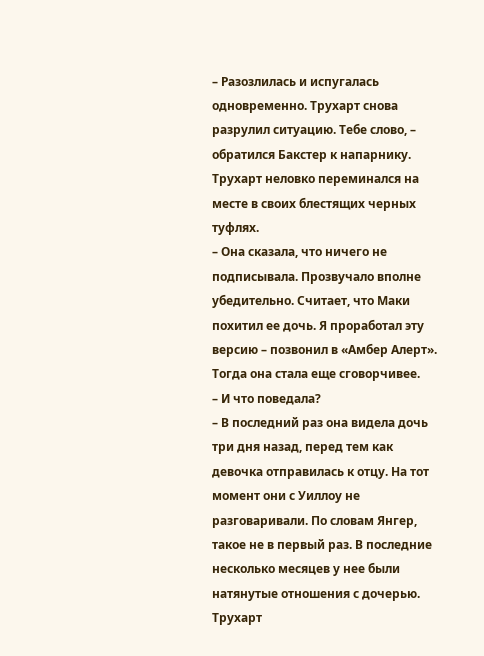– Разозлилась и испугалась одновременно. Трухарт снова разрулил ситуацию. Тебе слово, – обратился Бакстер к напарнику.
Трухарт неловко переминался на месте в своих блестящих черных туфлях.
– Она сказала, что ничего не подписывала. Прозвучало вполне убедительно. Считает, что Маки похитил ее дочь. Я проработал эту версию – позвонил в «Амбер Алерт». Тогда она стала еще сговорчивее.
– И что поведала?
– В последний раз она видела дочь три дня назад, перед тем как девочка отправилась к отцу. На тот момент они с Уиллоу не разговаривали. По словам Янгер, такое не в первый раз. В последние несколько месяцев у нее были натянутые отношения с дочерью.
Трухарт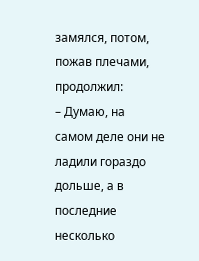замялся, потом, пожав плечами, продолжил:
– Думаю, на самом деле они не ладили гораздо дольше, а в последние несколько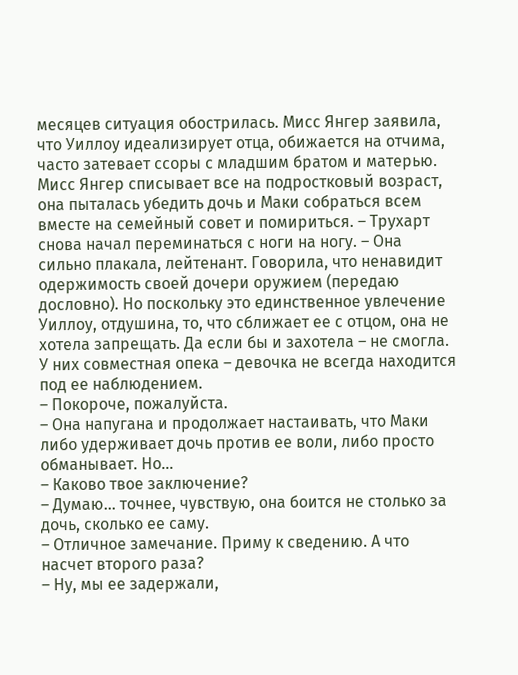месяцев ситуация обострилась. Мисс Янгер заявила, что Уиллоу идеализирует отца, обижается на отчима, часто затевает ссоры с младшим братом и матерью. Мисс Янгер списывает все на подростковый возраст, она пыталась убедить дочь и Маки собраться всем вместе на семейный совет и помириться. – Трухарт снова начал переминаться с ноги на ногу. – Она сильно плакала, лейтенант. Говорила, что ненавидит одержимость своей дочери оружием (передаю дословно). Но поскольку это единственное увлечение Уиллоу, отдушина, то, что сближает ее с отцом, она не хотела запрещать. Да если бы и захотела – не смогла. У них совместная опека – девочка не всегда находится под ее наблюдением.
– Покороче, пожалуйста.
– Она напугана и продолжает настаивать, что Маки либо удерживает дочь против ее воли, либо просто обманывает. Но…
– Каково твое заключение?
– Думаю… точнее, чувствую, она боится не столько за дочь, сколько ее саму.
– Отличное замечание. Приму к сведению. А что насчет второго раза?
– Ну, мы ее задержали,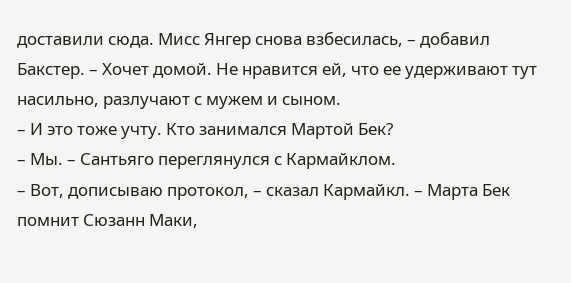доставили сюда. Мисс Янгер снова взбесилась, – добавил Бакстер. – Хочет домой. Не нравится ей, что ее удерживают тут насильно, разлучают с мужем и сыном.
– И это тоже учту. Кто занимался Мартой Бек?
– Мы. – Сантьяго переглянулся с Кармайклом.
– Вот, дописываю протокол, – сказал Кармайкл. – Марта Бек помнит Сюзанн Маки,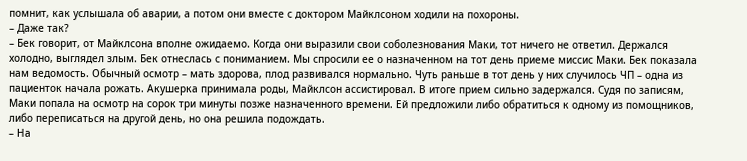помнит, как услышала об аварии, а потом они вместе с доктором Майклсоном ходили на похороны.
– Даже так?
– Бек говорит, от Майклсона вполне ожидаемо. Когда они выразили свои соболезнования Маки, тот ничего не ответил. Держался холодно, выглядел злым. Бек отнеслась с пониманием. Мы спросили ее о назначенном на тот день приеме миссис Маки. Бек показала нам ведомость. Обычный осмотр – мать здорова, плод развивался нормально. Чуть раньше в тот день у них случилось ЧП – одна из пациенток начала рожать. Акушерка принимала роды, Майклсон ассистировал. В итоге прием сильно задержался. Судя по записям, Маки попала на осмотр на сорок три минуты позже назначенного времени. Ей предложили либо обратиться к одному из помощников, либо переписаться на другой день, но она решила подождать.
– На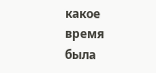какое время была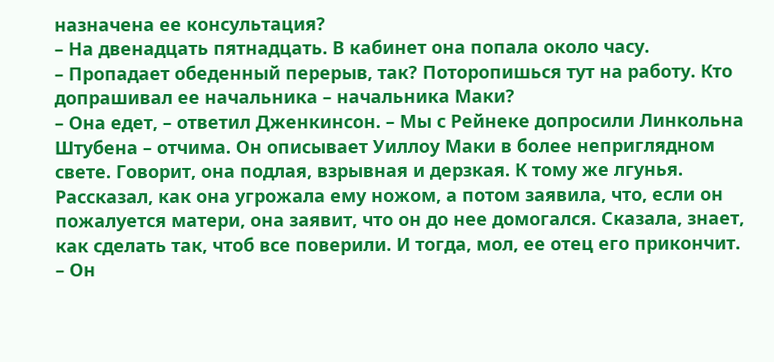назначена ее консультация?
– На двенадцать пятнадцать. В кабинет она попала около часу.
– Пропадает обеденный перерыв, так? Поторопишься тут на работу. Кто допрашивал ее начальника – начальника Маки?
– Она едет, – ответил Дженкинсон. – Мы с Рейнеке допросили Линкольна Штубена – отчима. Он описывает Уиллоу Маки в более неприглядном свете. Говорит, она подлая, взрывная и дерзкая. К тому же лгунья. Рассказал, как она угрожала ему ножом, а потом заявила, что, если он пожалуется матери, она заявит, что он до нее домогался. Сказала, знает, как сделать так, чтоб все поверили. И тогда, мол, ее отец его прикончит.
– Он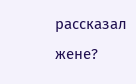рассказал жене?